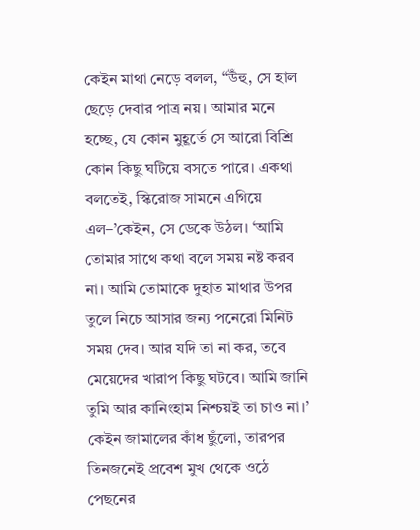কেইন মাথা নেড়ে বলল, “উঁহু, সে হাল ছেড়ে দেবার পাত্র নয়। আমার মনে হচ্ছে, যে কোন মুহূর্তে সে আরো বিশ্রি কোন কিছু ঘটিয়ে বসতে পারে। একথা বলতেই, স্কিরোজ সামনে এগিয়ে এল–’কেইন, সে ডেকে উঠল। ‘আমি তোমার সাথে কথা বলে সময় নষ্ট করব না। আমি তোমাকে দুহাত মাথার উপর তুলে নিচে আসার জন্য পনেরো মিনিট সময় দেব। আর যদি তা না কর, তবে মেয়েদের খারাপ কিছু ঘটবে। আমি জানি তুমি আর কানিংহাম নিশ্চয়ই তা চাও না।’
কেইন জামালের কাঁধ ছুঁলো, তারপর তিনজনেই প্রবেশ মুখ থেকে ওঠে পেছনের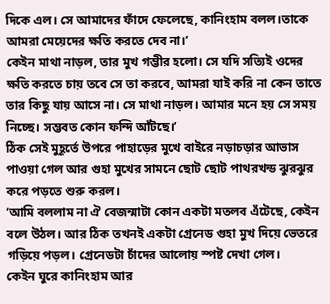দিকে এল। সে আমাদের ফাঁদে ফেলেছে, কানিংহাম বলল।তাকে আমরা মেয়েদের ক্ষতি করতে দেব না।’
কেইন মাথা নাড়ল, তার মুখ গম্ভীর হলো। সে যদি সত্যিই ওদের ক্ষতি করতে চায় তবে সে তা করবে, আমরা যাই করি না কেন তাতে তার কিছু যায় আসে না। সে মাথা নাড়ল। আমার মনে হয় সে সময় নিচ্ছে। সম্ভবত কোন ফন্দি আঁটছে।’
ঠিক সেই মুহূর্তে উপরে পাহাড়ের মুখে বাইরে নড়াচড়ার আভাস পাওয়া গেল আর গুহা মুখের সামনে ছোট ছোট পাথরখন্ড ঝুরঝুর করে পড়তে শুরু করল।
‘আমি বললাম না ঐ বেজন্মাটা কোন একটা মতলব এঁটেছে, কেইন বলে উঠল। আর ঠিক তখনই একটা গ্রেনেড গুহা মুখ দিয়ে ভেতরে গড়িয়ে পড়ল। গ্রেনেডটা চাঁদের আলোয় স্পষ্ট দেখা গেল।
কেইন ঘুরে কানিংহাম আর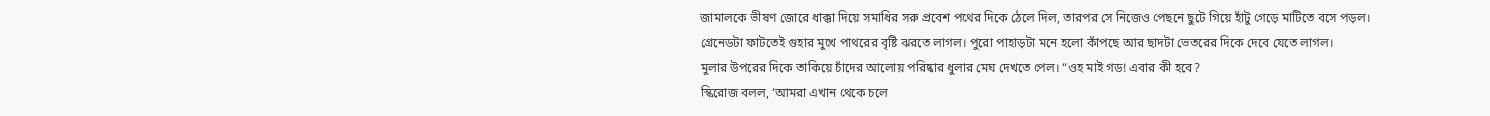জামালকে ভীষণ জোরে ধাক্কা দিয়ে সমাধির সরু প্রবেশ পথের দিকে ঠেলে দিল, তারপর সে নিজেও পেছনে ছুটে গিয়ে হাঁটু গেড়ে মাটিতে বসে পড়ল।
গ্রেনেডটা ফাটতেই গুহার মুখে পাথরের বৃষ্টি ঝরতে লাগল। পুরো পাহাড়টা মনে হলো কাঁপছে আর ছাদটা ভেতরের দিকে দেবে যেতে লাগল।
মুলার উপরের দিকে তাকিয়ে চাঁদের আলোয় পরিষ্কার ধুলার মেঘ দেখতে পেল। “ওহ মাই গড! এবার কী হবে?
স্কিরোজ বলল, ‘আমরা এখান থেকে চলে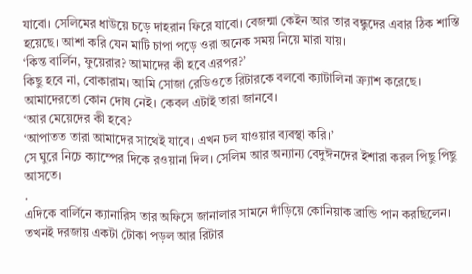যাবো। সেলিমের ধাউয়ে চড়ে দাহরান ফিরে যাবো। বেজন্মা কেইন আর তার বন্ধুদের এবার ঠিক শাস্তি হয়েছে। আশা করি যেন মাটি চাপা পড়ে ওরা অনেক সময় নিয়ে মারা যায়।
‘কিন্ত বার্লিন, ফুয়েরার? আমাদের কী হবে এরপর?’
কিছু হবে না, বোকারাম। আমি সোজা রেডিওতে রিটারকে বলবো ক্যাটালিনা ক্র্যাশ করেছে। আমাদেরতো কোন দোষ নেই। কেবল এটাই তারা জানবে।
‘আর মেয়েদের কী হবে?
‘আপাতত তারা আমাদের সাথেই যাবে। এখন চল যাওয়ার ব্যবস্থা করি।’
সে ঘুরে নিচে ক্যাম্পের দিকে রওয়ানা দিল। সেলিম আর অন্যান্য বেদুঈনদের ইশারা করল পিছু পিছু আসতে।
.
এদিকে বার্লিনে ক্যানারিস তার অফিসে জানালার সামনে দাঁড়িয়ে কোনিয়াক ব্রান্ডি পান করছিলেন। তখনই দরজায় একটা টোকা পড়ল আর রিটার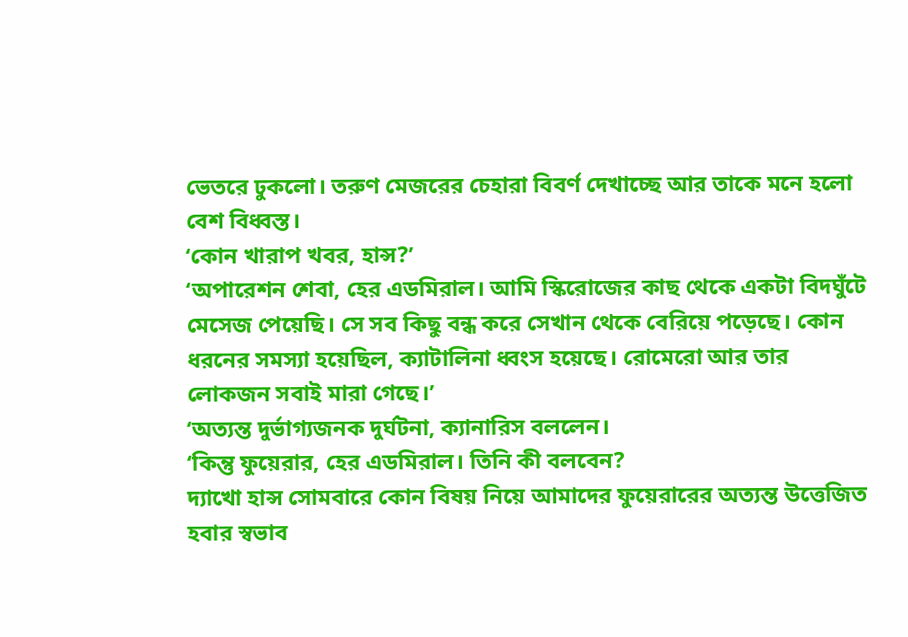ভেতরে ঢুকলো। তরুণ মেজরের চেহারা বিবর্ণ দেখাচ্ছে আর তাকে মনে হলো বেশ বিধ্বস্ত।
‘কোন খারাপ খবর, হান্স?’
‘অপারেশন শেবা, হের এডমিরাল। আমি স্কিরোজের কাছ থেকে একটা বিদঘুঁটে মেসেজ পেয়েছি। সে সব কিছু বন্ধ করে সেখান থেকে বেরিয়ে পড়েছে। কোন ধরনের সমস্যা হয়েছিল, ক্যাটালিনা ধ্বংস হয়েছে। রোমেরো আর তার লোকজন সবাই মারা গেছে।’
‘অত্যন্ত দুর্ভাগ্যজনক দুর্ঘটনা, ক্যানারিস বললেন।
‘কিন্তু ফুয়েরার, হের এডমিরাল। তিনি কী বলবেন?
দ্যাখো হান্স সোমবারে কোন বিষয় নিয়ে আমাদের ফুয়েরারের অত্যন্ত উত্তেজিত হবার স্বভাব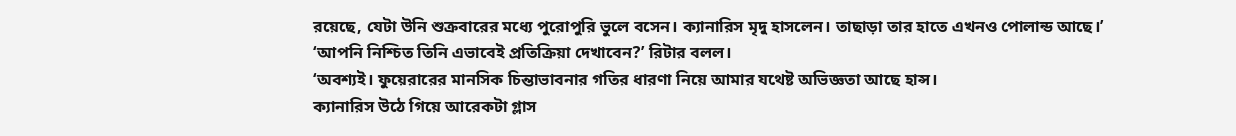রয়েছে, যেটা উনি শুক্রবারের মধ্যে পুরোপুরি ভুলে বসেন। ক্যানারিস মৃদু হাসলেন। তাছাড়া তার হাতে এখনও পোলান্ড আছে।’
‘আপনি নিশ্চিত তিনি এভাবেই প্রতিক্রিয়া দেখাবেন?’ রিটার বলল।
‘অবশ্যই। ফুয়েরারের মানসিক চিন্তাভাবনার গতির ধারণা নিয়ে আমার যথেষ্ট অভিজ্ঞতা আছে হান্স।
ক্যানারিস উঠে গিয়ে আরেকটা গ্লাস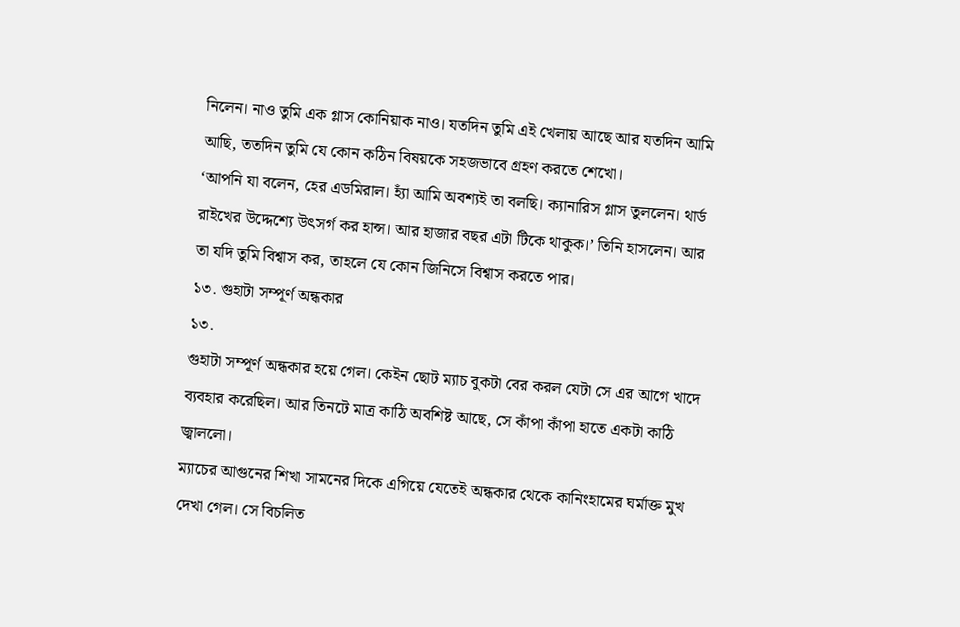নিলেন। নাও তুমি এক গ্লাস কোনিয়াক নাও। যতদিন তুমি এই খেলায় আছে আর যতদিন আমি আছি, ততদিন তুমি যে কোন কঠিন বিষয়কে সহজভাবে গ্রহণ করতে শেখো।
‘আপনি যা বলেন, হের এডমিরাল। হ্যাঁ আমি অবশ্যই তা বলছি। ক্যানারিস গ্লাস তুললেন। থার্ড রাইখের উদ্দেশ্যে উৎসর্গ কর হান্স। আর হাজার বছর এটা টিকে থাকুক।’ তিনি হাসলেন। আর তা যদি তুমি বিশ্বাস কর, তাহলে যে কোন জিনিসে বিশ্বাস করতে পার।
১৩. গুহাটা সম্পূর্ণ অন্ধকার
১৩.
গুহাটা সম্পূর্ণ অন্ধকার হয়ে গেল। কেইন ছোট ম্যাচ বুকটা বের করল যেটা সে এর আগে খাদে ব্যবহার করেছিল। আর তিনটে মাত্র কাঠি অবশিষ্ট আছে, সে কাঁপা কাঁপা হাতে একটা কাঠি জ্বাললো।
ম্যাচের আগুনের শিখা সামনের দিকে এগিয়ে যেতেই অন্ধকার থেকে কানিংহামের ঘর্মাক্ত মুখ দেখা গেল। সে বিচলিত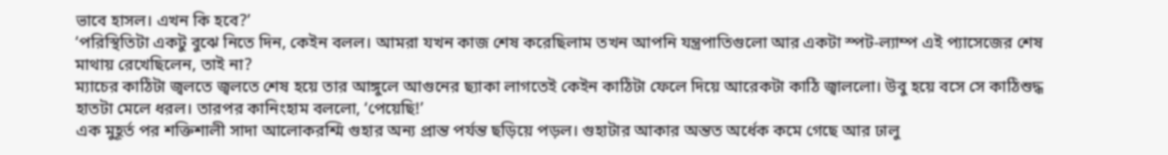ভাবে হাসল। এখন কি হবে?’
‘পরিস্থিতিটা একটু বুঝে নিতে দিন, কেইন বলল। আমরা যখন কাজ শেষ করেছিলাম তখন আপনি যন্ত্রপাতিগুলো আর একটা স্পট-ল্যাম্প এই প্যাসেজের শেষ মাথায় রেখেছিলেন, তাই না?
ম্যাচের কাঠিটা জ্বলতে জ্বলতে শেষ হয়ে তার আঙ্গুলে আগুনের ছ্যাকা লাগতেই কেইন কাঠিটা ফেলে দিয়ে আরেকটা কাঠি জ্বাললো। উবু হয়ে বসে সে কাঠিশুদ্ধ হাতটা মেলে ধরল। তারপর কানিংহাম বললো, ‘পেয়েছি!’
এক মুহূর্ত পর শক্তিশালী সাদা আলোকরশ্মি গুহার অন্য প্রান্ত পর্যন্ত ছড়িয়ে পড়ল। গুহাটার আকার অন্তত অর্ধেক কমে গেছে আর ঢালু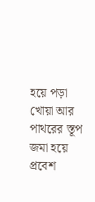হয়ে পড়া খোয়া আর পাথরের স্তূপ জমা হয়ে প্রবেশ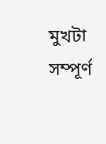মুখটা সম্পূর্ণ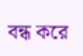বন্ধ করে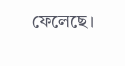ফেলেছে।